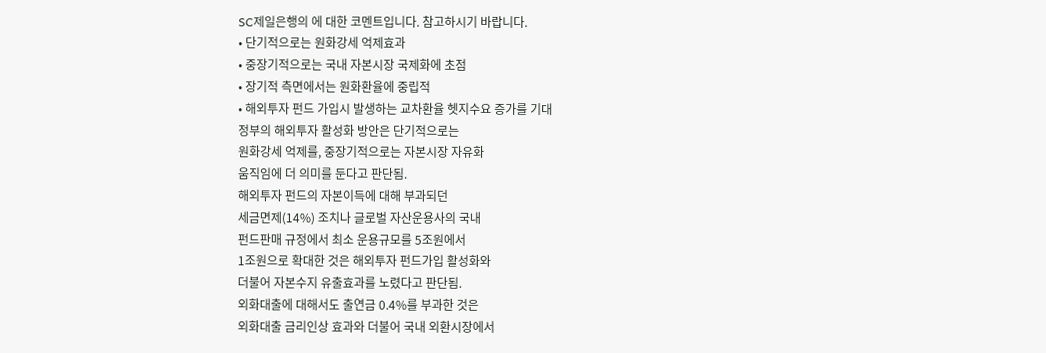SC제일은행의 에 대한 코멘트입니다. 참고하시기 바랍니다.
• 단기적으로는 원화강세 억제효과
• 중장기적으로는 국내 자본시장 국제화에 초점
• 장기적 측면에서는 원화환율에 중립적
• 해외투자 펀드 가입시 발생하는 교차환율 헷지수요 증가를 기대
정부의 해외투자 활성화 방안은 단기적으로는
원화강세 억제를, 중장기적으로는 자본시장 자유화
움직임에 더 의미를 둔다고 판단됨.
해외투자 펀드의 자본이득에 대해 부과되던
세금면제(14%) 조치나 글로벌 자산운용사의 국내
펀드판매 규정에서 최소 운용규모를 5조원에서
1조원으로 확대한 것은 해외투자 펀드가입 활성화와
더불어 자본수지 유출효과를 노렸다고 판단됨.
외화대출에 대해서도 출연금 0.4%를 부과한 것은
외화대출 금리인상 효과와 더불어 국내 외환시장에서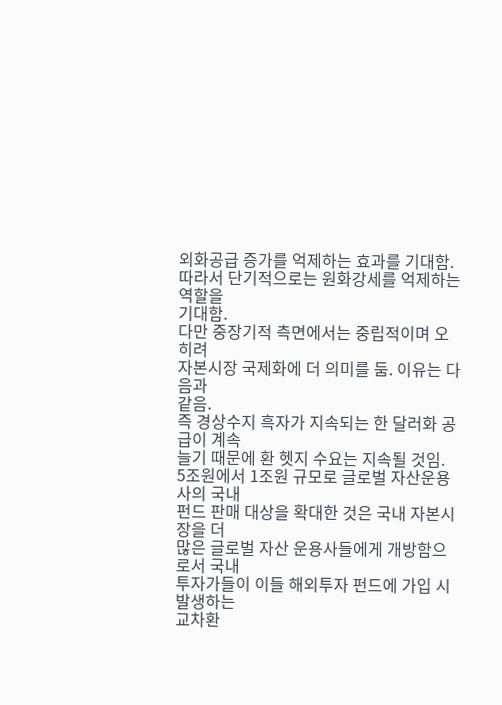외화공급 증가를 억제하는 효과를 기대함.
따라서 단기적으로는 원화강세를 억제하는 역할을
기대함.
다만 중장기적 측면에서는 중립적이며 오히려
자본시장 국제화에 더 의미를 둠. 이유는 다음과
같음.
즉 경상수지 흑자가 지속되는 한 달러화 공급이 계속
늘기 때문에 환 헷지 수요는 지속될 것임.
5조원에서 1조원 규모로 글로벌 자산운용사의 국내
펀드 판매 대상을 확대한 것은 국내 자본시장을 더
많은 글로벌 자산 운용사들에게 개방함으로서 국내
투자가들이 이들 해외투자 펀드에 가입 시 발생하는
교차환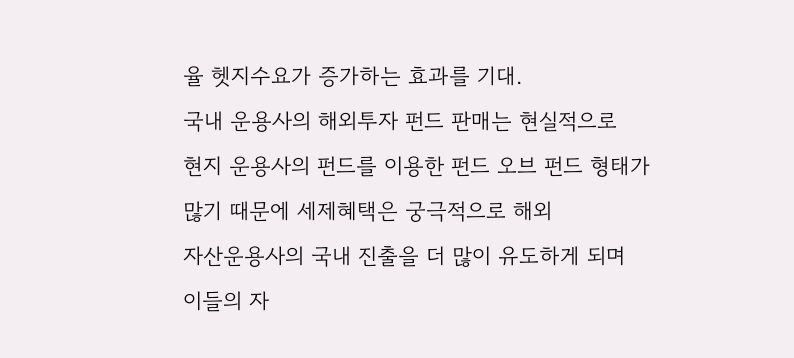율 헷지수요가 증가하는 효과를 기대.
국내 운용사의 해외투자 펀드 판매는 현실적으로
현지 운용사의 펀드를 이용한 펀드 오브 펀드 형태가
많기 때문에 세제혜택은 궁극적으로 해외
자산운용사의 국내 진출을 더 많이 유도하게 되며
이들의 자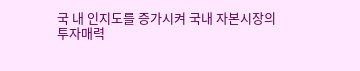국 내 인지도를 증가시켜 국내 자본시장의
투자매력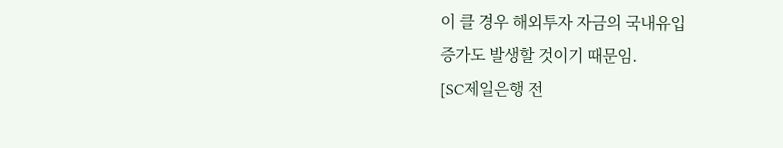이 클 경우 해외투자 자금의 국내유입
증가도 발생할 것이기 때문임.
[SC제일은행 전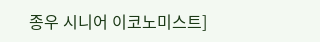종우 시니어 이코노미스트]